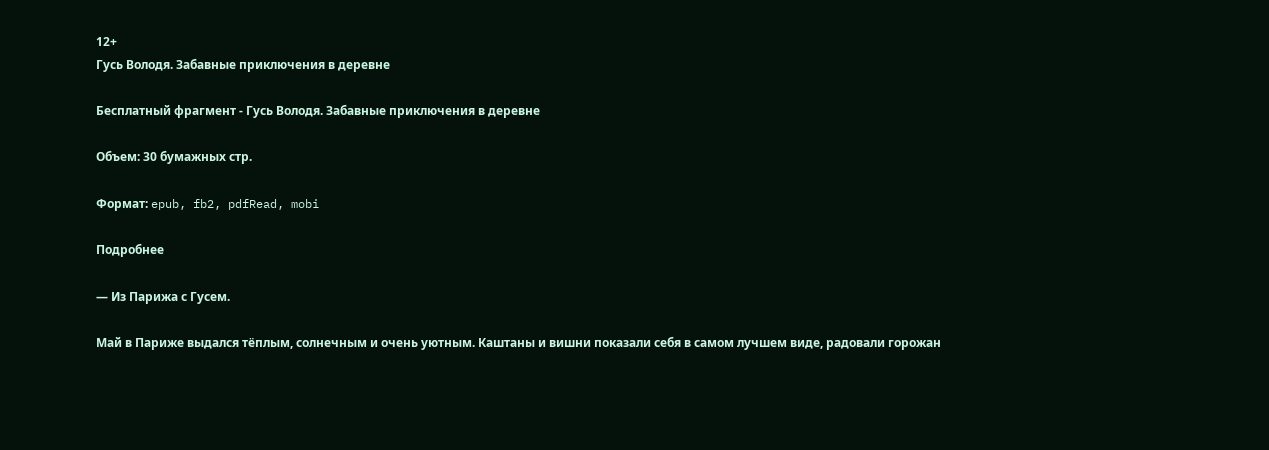12+
Гусь Володя. Забавные приключения в деревне

Бесплатный фрагмент - Гусь Володя. Забавные приключения в деревне

Объем: 30 бумажных стр.

Формат: epub, fb2, pdfRead, mobi

Подробнее

— Из Парижа с Гусем.

Май в Париже выдался тёплым, солнечным и очень уютным. Каштаны и вишни показали себя в самом лучшем виде, радовали горожан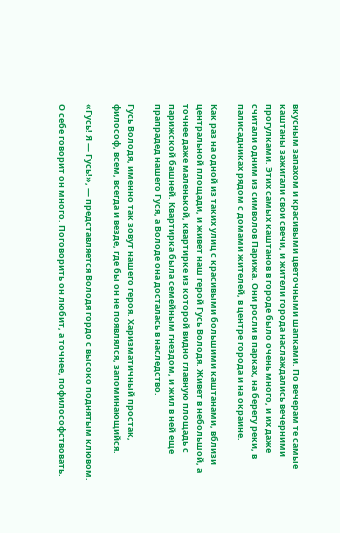вкусным запахом и красивыми цветочными шапками. По вечерам те самые каштаны зажигали свои свечи, и жители города наслаждались вечерними прогулками. Этих самых каштанов в городе было очень много, и их даже считали одним из символов Парижа. Они росли в парках, на берегу реки, в палисадниках рядом с домами жителей, в центре города и на окраине.

Как раз на одной из таких улиц с красивыми большими каштанами, вблизи центральной площади, и живет наш герой Гусь Володя. Живет в небольшой, а точнее даже маленькой, квартирке из которой видно главную площадь с парижской башней. Квартирка была семейным гнездом, и жил в ней еще прапрадед нашего Гуся, а Володе она досталась в наследство.

Гусь Володя, именно так зовут нашего героя. Харизматичный простак, философ, всем, всегда и везде, где бы он не появлялся, запоминающийся.

«Гусь! Я — Гусь!», — представляется Володя гордо с высоко поднятым клювом.

О себе говорит он много. Поговорить он любит, а точнее, пофилософствовать.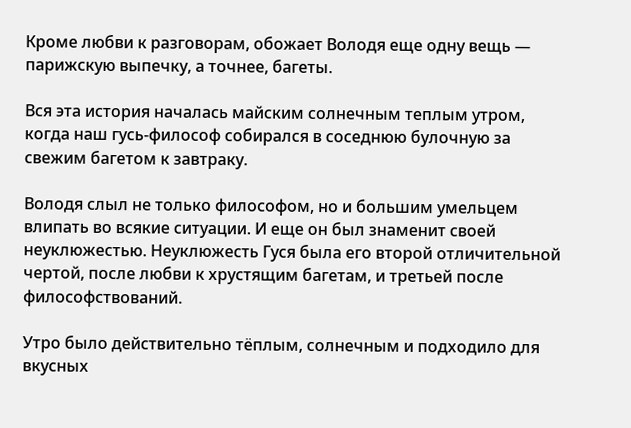Кроме любви к разговорам, обожает Володя еще одну вещь — парижскую выпечку, а точнее, багеты.

Вся эта история началась майским солнечным теплым утром, когда наш гусь-философ собирался в соседнюю булочную за свежим багетом к завтраку.

Володя слыл не только философом, но и большим умельцем влипать во всякие ситуации. И еще он был знаменит своей неуклюжестью. Неуклюжесть Гуся была его второй отличительной чертой, после любви к хрустящим багетам, и третьей после философствований.

Утро было действительно тёплым, солнечным и подходило для вкусных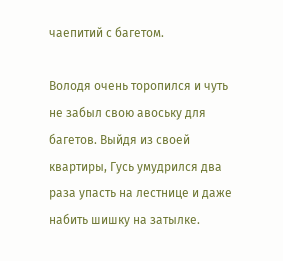чаепитий с багетом.

Володя очень торопился и чуть не забыл свою авоську для багетов. Выйдя из своей квартиры, Гусь умудрился два раза упасть на лестнице и даже набить шишку на затылке.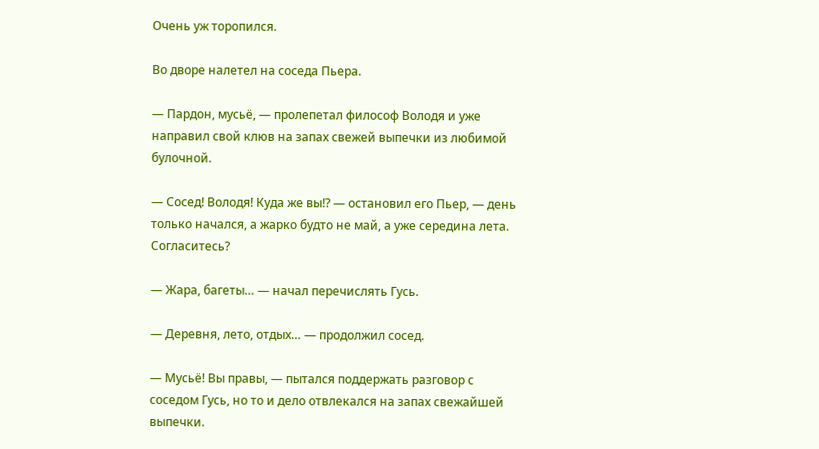Очень уж торопился.

Во дворе налетел на соседа Пьера.

— Пардон, мусьё, — пролепетал философ Володя и уже направил свой клюв на запах свежей выпечки из любимой булочной.

— Сосед! Володя! Куда же вы!? — остановил его Пьер, — день только начался, а жарко будто не май, а уже середина лета. Согласитесь?

— Жара, багеты… — начал перечислять Гусь.

— Деревня, лето, отдых… — продолжил сосед.

— Мусьё! Вы правы, — пытался поддержать разговор с соседом Гусь, но то и дело отвлекался на запах свежайшей выпечки.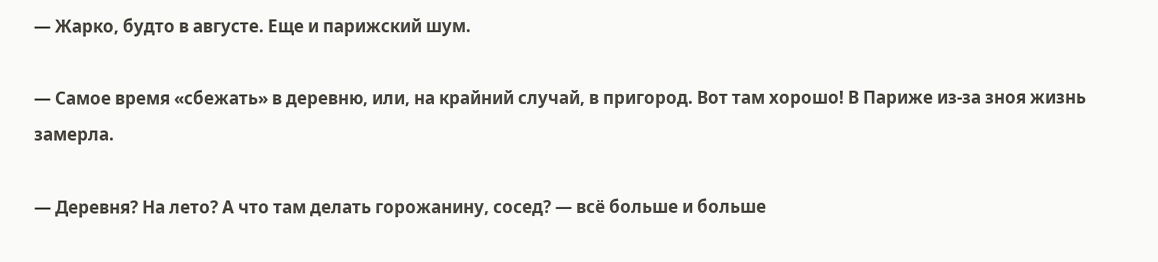— Жарко, будто в августе. Еще и парижский шум.

— Самое время «сбежать» в деревню, или, на крайний случай, в пригород. Вот там хорошо! В Париже из-за зноя жизнь замерла.

— Деревня? На лето? А что там делать горожанину, сосед? — всё больше и больше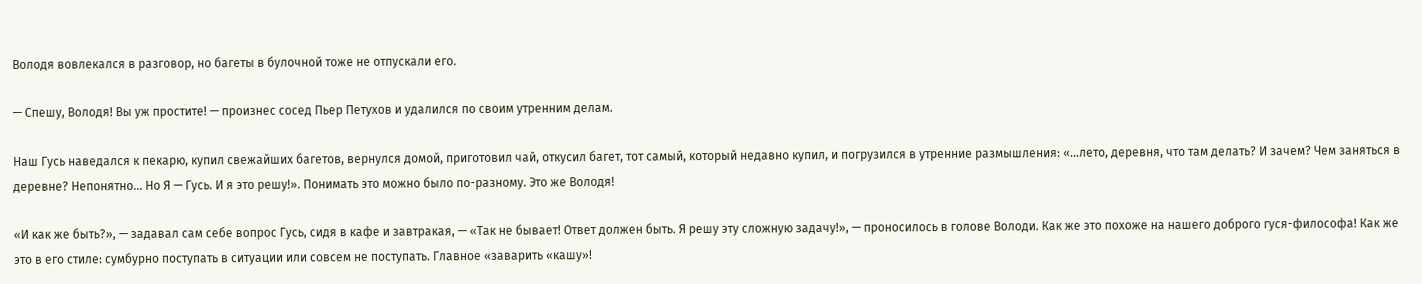Володя вовлекался в разговор, но багеты в булочной тоже не отпускали его.

— Спешу, Володя! Вы уж простите! — произнес сосед Пьер Петухов и удалился по своим утренним делам.

Наш Гусь наведался к пекарю, купил свежайших багетов, вернулся домой, приготовил чай, откусил багет, тот самый, который недавно купил, и погрузился в утренние размышления: «…лето, деревня, что там делать? И зачем? Чем заняться в деревне? Непонятно… Но Я — Гусь. И я это решу!». Понимать это можно было по-разному. Это же Володя!

«И как же быть?», — задавал сам себе вопрос Гусь, сидя в кафе и завтракая, — «Так не бывает! Ответ должен быть. Я решу эту сложную задачу!», — проносилось в голове Володи. Как же это похоже на нашего доброго гуся-философа! Как же это в его стиле: сумбурно поступать в ситуации или совсем не поступать. Главное «заварить «кашу»!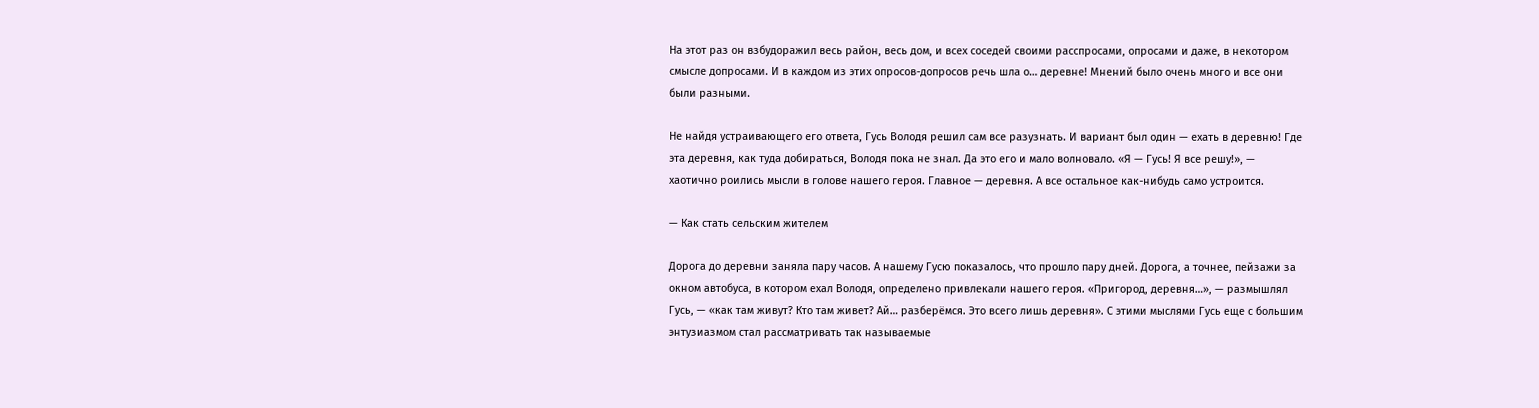На этот раз он взбудоражил весь район, весь дом, и всех соседей своими расспросами, опросами и даже, в некотором смысле допросами. И в каждом из этих опросов-допросов речь шла о… деревне! Мнений было очень много и все они были разными.

Не найдя устраивающего его ответа, Гусь Володя решил сам все разузнать. И вариант был один — ехать в деревню! Где эта деревня, как туда добираться, Володя пока не знал. Да это его и мало волновало. «Я — Гусь! Я все решу!», — хаотично роились мысли в голове нашего героя. Главное — деревня. А все остальное как-нибудь само устроится.

— Как стать сельским жителем

Дорога до деревни заняла пару часов. А нашему Гусю показалось, что прошло пару дней. Дорога, а точнее, пейзажи за окном автобуса, в котором ехал Володя, определено привлекали нашего героя. «Пригород, деревня…», — размышлял Гусь, — «как там живут? Кто там живет? Ай… разберёмся. Это всего лишь деревня». С этими мыслями Гусь еще с большим энтузиазмом стал рассматривать так называемые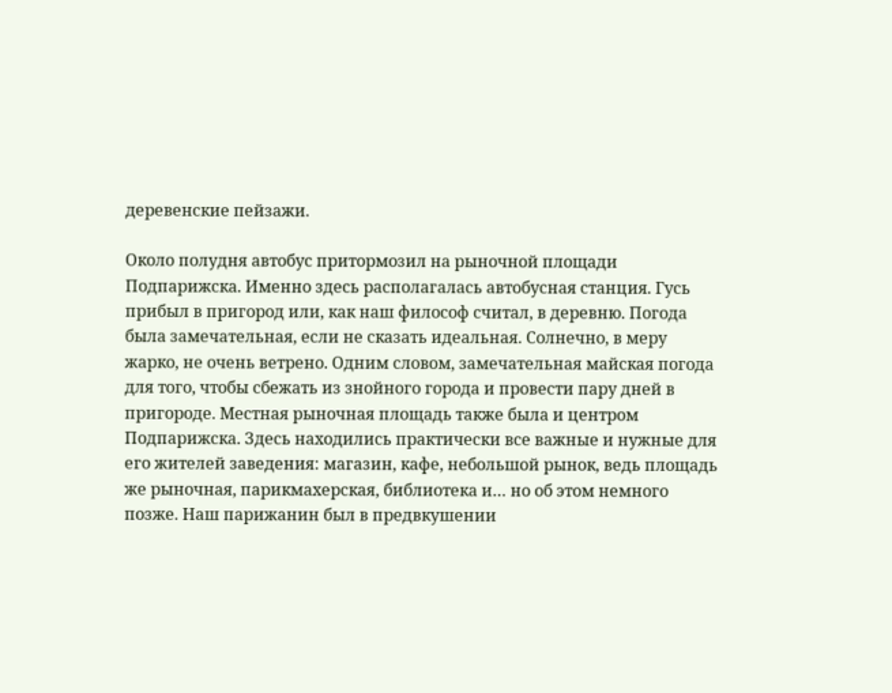деревенские пейзажи.

Около полудня автобус притормозил на рыночной площади Подпарижска. Именно здесь располагалась автобусная станция. Гусь прибыл в пригород или, как наш философ считал, в деревню. Погода была замечательная, если не сказать идеальная. Солнечно, в меру жарко, не очень ветрено. Одним словом, замечательная майская погода для того, чтобы сбежать из знойного города и провести пару дней в пригороде. Местная рыночная площадь также была и центром Подпарижска. Здесь находились практически все важные и нужные для его жителей заведения: магазин, кафе, небольшой рынок, ведь площадь же рыночная, парикмахерская, библиотека и… но об этом немного позже. Наш парижанин был в предвкушении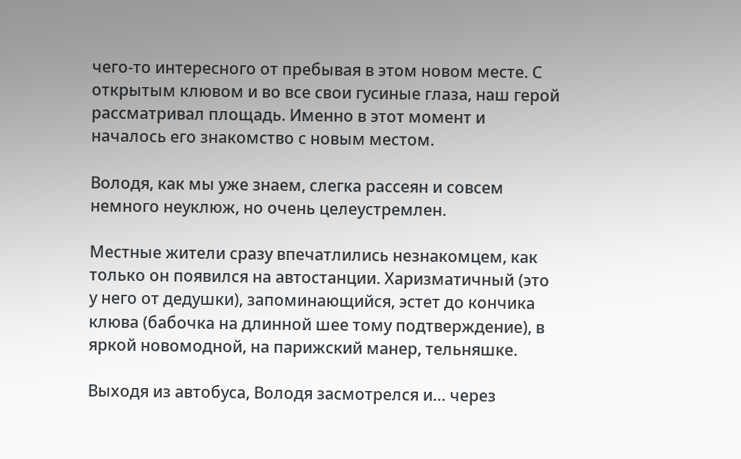чего-то интересного от пребывая в этом новом месте. С открытым клювом и во все свои гусиные глаза, наш герой рассматривал площадь. Именно в этот момент и началось его знакомство с новым местом.

Володя, как мы уже знаем, слегка рассеян и совсем немного неуклюж, но очень целеустремлен.

Местные жители сразу впечатлились незнакомцем, как только он появился на автостанции. Харизматичный (это у него от дедушки), запоминающийся, эстет до кончика клюва (бабочка на длинной шее тому подтверждение), в яркой новомодной, на парижский манер, тельняшке.

Выходя из автобуса, Володя засмотрелся и… через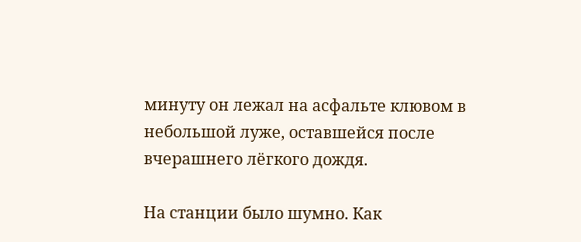минуту он лежал на асфальте клювом в небольшой луже, оставшейся после вчерашнего лёгкого дождя.

На станции было шумно. Как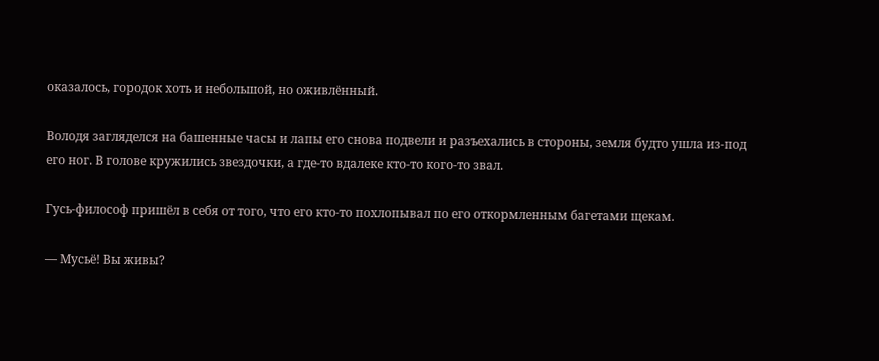оказалось, городок хоть и небольшой, но оживлённый.

Володя загляделся на башенные часы и лапы его снова подвели и разъехались в стороны, земля будто ушла из-под его ног. В голове кружились звездочки, а где-то вдалеке кто-то кого-то звал.

Гусь-философ пришёл в себя от того, что его кто-то похлопывал по его откормленным багетами щекам.

— Мусьё! Вы живы?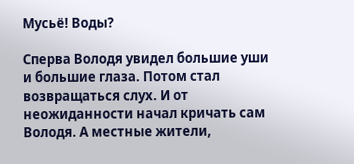Мусьё! Воды?

Сперва Володя увидел большие уши и большие глаза. Потом стал возвращаться слух. И от неожиданности начал кричать сам Володя. А местные жители,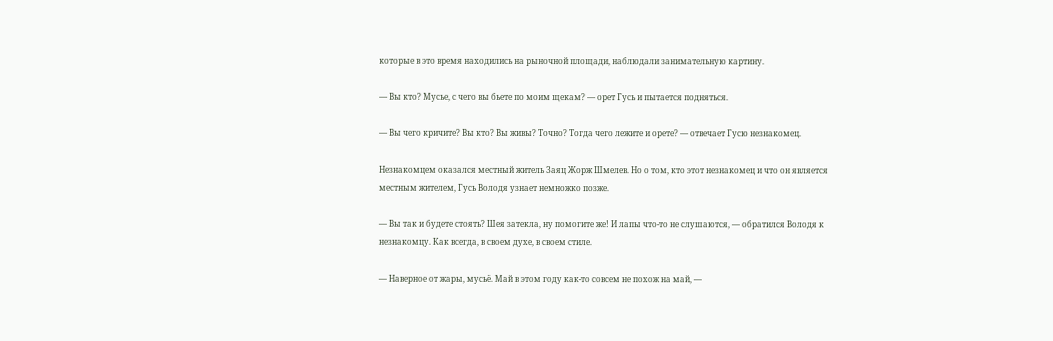которые в это время находились на рыночной площади, наблюдали занимательную картину.

— Вы кто? Мусье, с чего вы бьете по моим щекам? — орет Гусь и пытается подняться.

— Вы чего кричите? Вы кто? Вы живы? Точно? Тогда чего лежите и орете? — отвечает Гусю незнакомец.

Незнакомцем оказался местный житель Заяц Жорж Шмелев. Но о том, кто этот незнакомец и что он является местным жителем, Гусь Володя узнает немножко позже.

— Вы так и будете стоять? Шея затекла, ну помогите же! И лапы что-то не слушаются, — обратился Володя к незнакомцу. Как всегда, в своем духе, в своем стиле.

— Наверное от жары, мусьё. Май в этом году как-то совсем не похож на май, —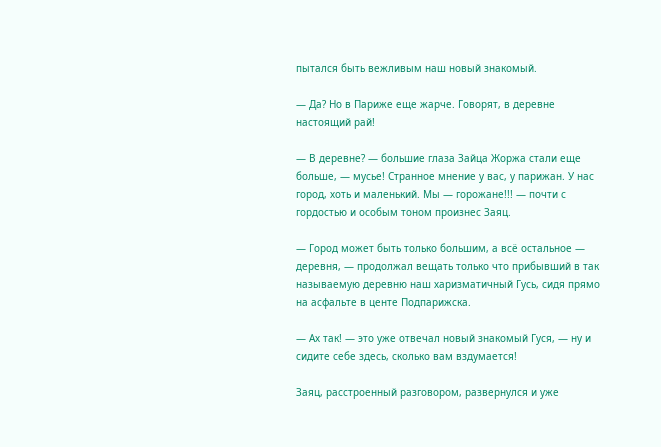пытался быть вежливым наш новый знакомый.

— Да? Но в Париже еще жарче. Говорят, в деревне настоящий рай!

— В деревне? — большие глаза Зайца Жоржа стали еще больше, — мусье! Странное мнение у вас, у парижан. У нас город, хоть и маленький. Мы — горожане!!! — почти с гордостью и особым тоном произнес Заяц.

— Город может быть только большим, а всё остальное — деревня, — продолжал вещать только что прибывший в так называемую деревню наш харизматичный Гусь, сидя прямо на асфальте в центе Подпарижска.

— Ах так! — это уже отвечал новый знакомый Гуся, — ну и сидите себе здесь, сколько вам вздумается!

Заяц, расстроенный разговором, развернулся и уже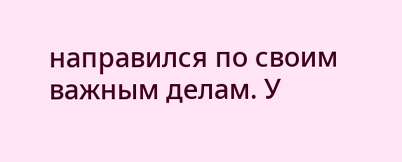направился по своим важным делам. У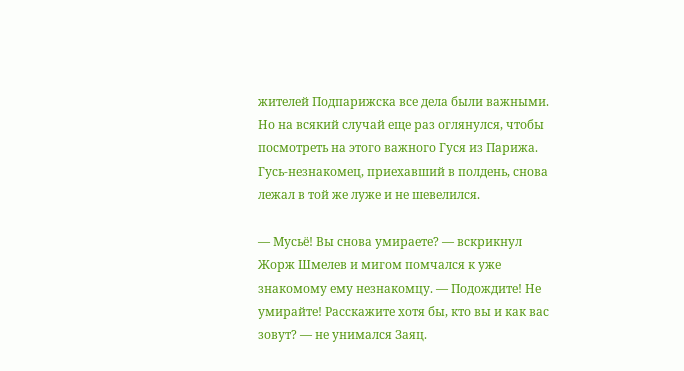жителей Подпарижска все дела были важными. Но на всякий случай еще раз оглянулся, чтобы посмотреть на этого важного Гуся из Парижа. Гусь-незнакомец, приехавший в полдень, снова лежал в той же луже и не шевелился.

— Мусьё! Вы снова умираете? — вскрикнул Жорж Шмелев и мигом помчался к уже знакомому ему незнакомцу. — Подождите! Не умирайте! Расскажите хотя бы, кто вы и как вас зовут? — не унимался Заяц.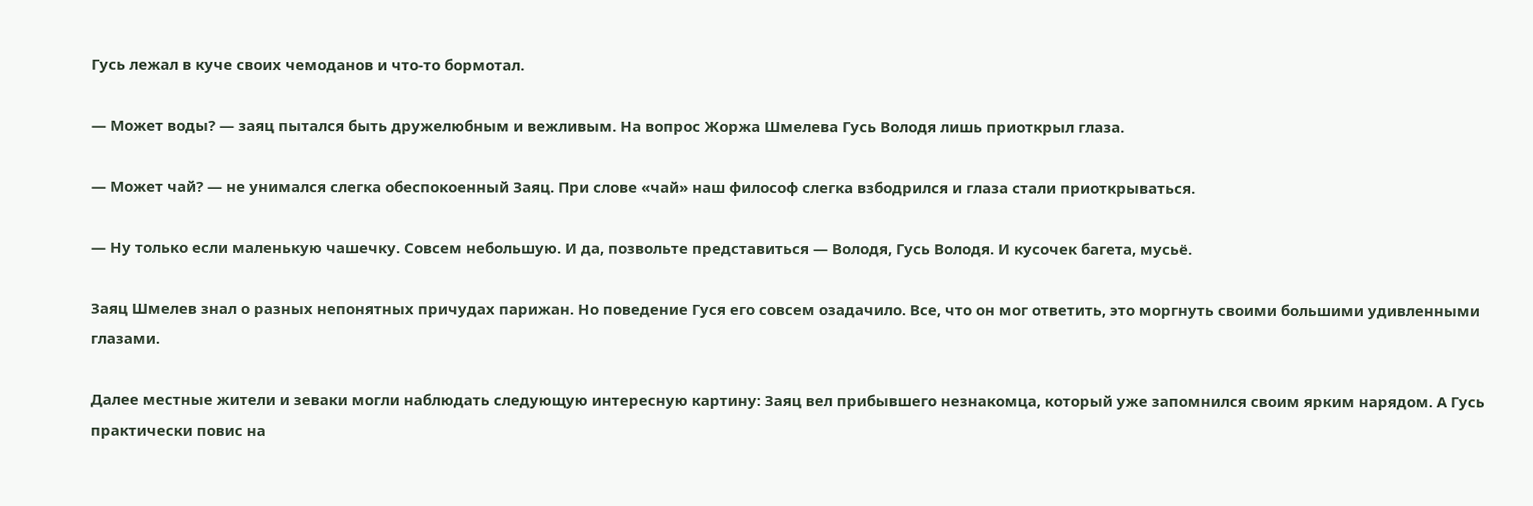Гусь лежал в куче своих чемоданов и что-то бормотал.

— Может воды? — заяц пытался быть дружелюбным и вежливым. На вопрос Жоржа Шмелева Гусь Володя лишь приоткрыл глаза.

— Может чай? — не унимался слегка обеспокоенный Заяц. При слове «чай» наш философ слегка взбодрился и глаза стали приоткрываться.

— Ну только если маленькую чашечку. Совсем небольшую. И да, позвольте представиться — Володя, Гусь Володя. И кусочек багета, мусьё.

Заяц Шмелев знал о разных непонятных причудах парижан. Но поведение Гуся его совсем озадачило. Все, что он мог ответить, это моргнуть своими большими удивленными глазами.

Далее местные жители и зеваки могли наблюдать следующую интересную картину: Заяц вел прибывшего незнакомца, который уже запомнился своим ярким нарядом. А Гусь практически повис на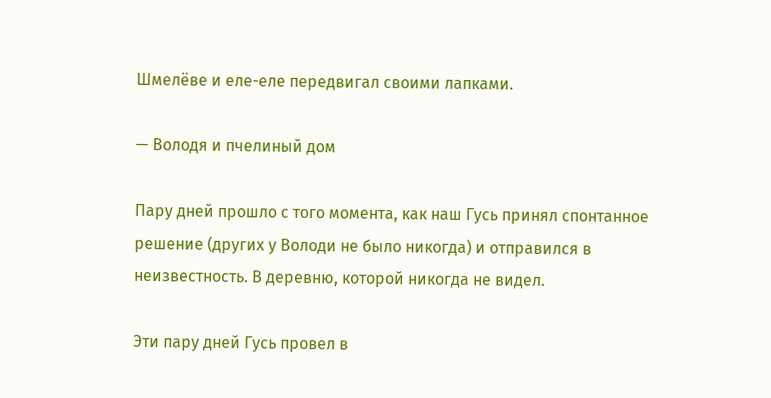Шмелёве и еле-еле передвигал своими лапками.

— Володя и пчелиный дом

Пару дней прошло с того момента, как наш Гусь принял спонтанное решение (других у Володи не было никогда) и отправился в неизвестность. В деревню, которой никогда не видел.

Эти пару дней Гусь провел в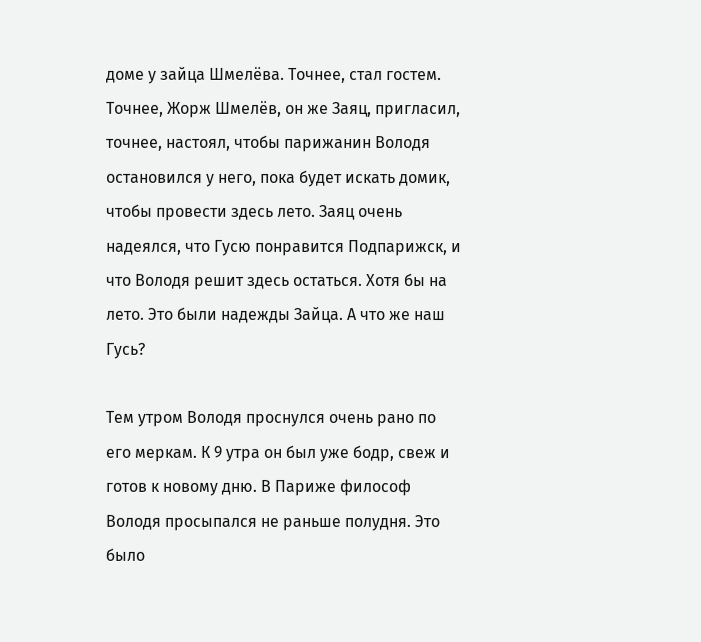доме у зайца Шмелёва. Точнее, стал гостем. Точнее, Жорж Шмелёв, он же Заяц, пригласил, точнее, настоял, чтобы парижанин Володя остановился у него, пока будет искать домик, чтобы провести здесь лето. Заяц очень надеялся, что Гусю понравится Подпарижск, и что Володя решит здесь остаться. Хотя бы на лето. Это были надежды Зайца. А что же наш Гусь?

Тем утром Володя проснулся очень рано по его меркам. К 9 утра он был уже бодр, свеж и готов к новому дню. В Париже философ Володя просыпался не раньше полудня. Это было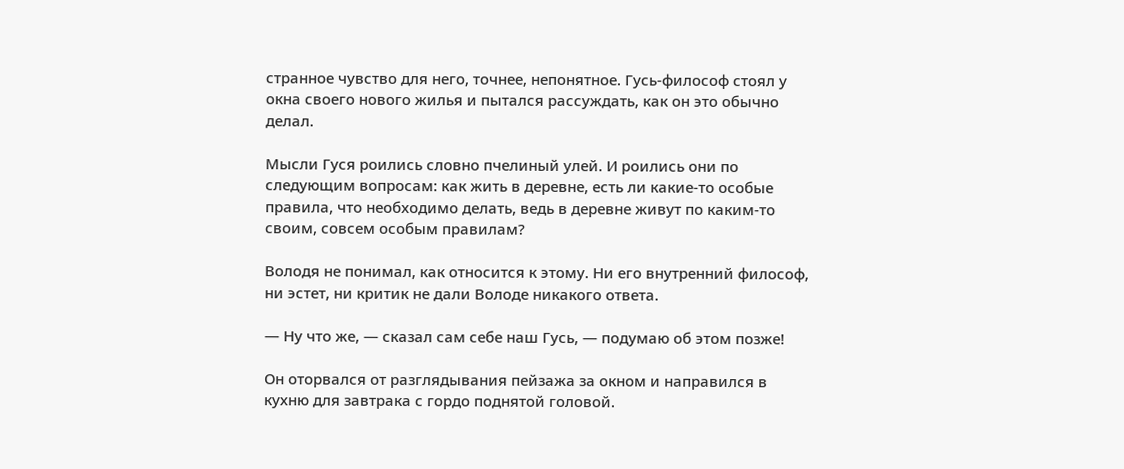странное чувство для него, точнее, непонятное. Гусь-философ стоял у окна своего нового жилья и пытался рассуждать, как он это обычно делал.

Мысли Гуся роились словно пчелиный улей. И роились они по следующим вопросам: как жить в деревне, есть ли какие-то особые правила, что необходимо делать, ведь в деревне живут по каким-то своим, совсем особым правилам?

Володя не понимал, как относится к этому. Ни его внутренний философ, ни эстет, ни критик не дали Володе никакого ответа.

— Ну что же, — сказал сам себе наш Гусь, — подумаю об этом позже!

Он оторвался от разглядывания пейзажа за окном и направился в кухню для завтрака с гордо поднятой головой.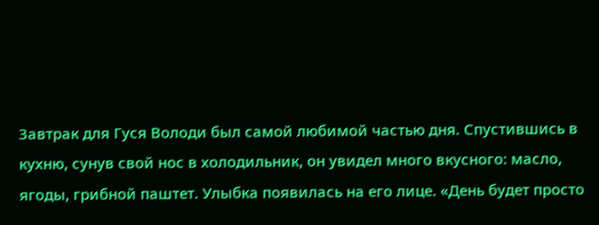Завтрак для Гуся Володи был самой любимой частью дня. Спустившись в кухню, сунув свой нос в холодильник, он увидел много вкусного: масло, ягоды, грибной паштет. Улыбка появилась на его лице. «День будет просто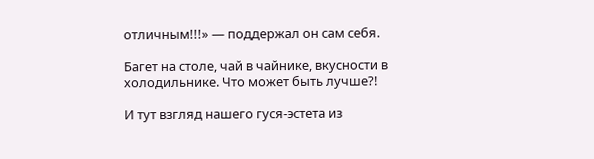отличным!!!» — поддержал он сам себя.

Багет на столе, чай в чайнике, вкусности в холодильнике. Что может быть лучше?!

И тут взгляд нашего гуся-эстета из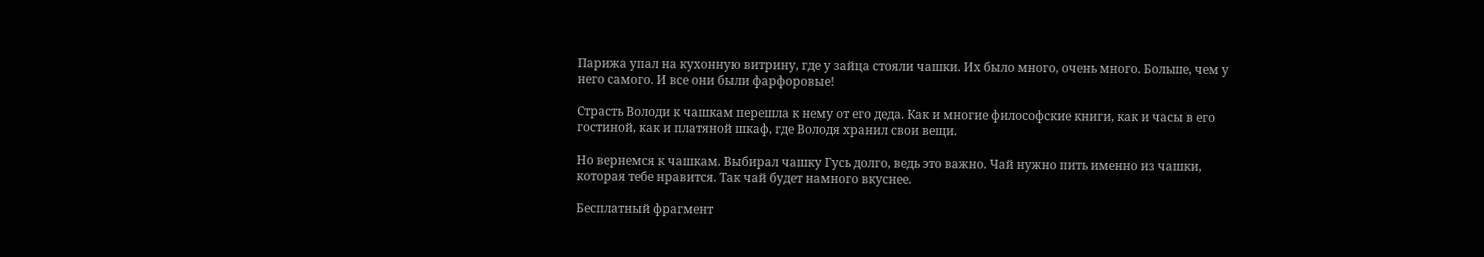Парижа упал на кухонную витрину, где у зайца стояли чашки. Их было много, очень много. Больше, чем у него самого. И все они были фарфоровые!

Страсть Володи к чашкам перешла к нему от его деда. Как и многие философские книги, как и часы в его гостиной, как и платяной шкаф, где Володя хранил свои вещи.

Но вернемся к чашкам. Выбирал чашку Гусь долго, ведь это важно. Чай нужно пить именно из чашки, которая тебе нравится. Так чай будет намного вкуснее.

Бесплатный фрагмент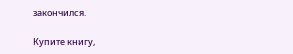закончился.

Купите книгу,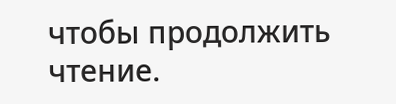чтобы продолжить чтение.